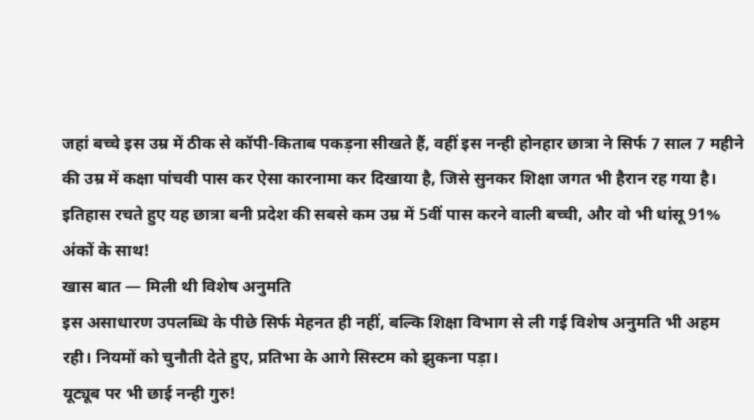जहां बच्चे इस उम्र में ठीक से कॉपी-किताब पकड़ना सीखते हैं, वहीं इस नन्ही होनहार छात्रा ने सिर्फ 7 साल 7 महीने की उम्र में कक्षा पांचवी पास कर ऐसा कारनामा कर दिखाया है, जिसे सुनकर शिक्षा जगत भी हैरान रह गया है।
इतिहास रचते हुए यह छात्रा बनी प्रदेश की सबसे कम उम्र में 5वीं पास करने वाली बच्ची, और वो भी धांसू 91% अंकों के साथ!
खास बात — मिली थी विशेष अनुमति
इस असाधारण उपलब्धि के पीछे सिर्फ मेहनत ही नहीं, बल्कि शिक्षा विभाग से ली गई विशेष अनुमति भी अहम रही। नियमों को चुनौती देते हुए, प्रतिभा के आगे सिस्टम को झुकना पड़ा।
यूट्यूब पर भी छाई नन्ही गुरु!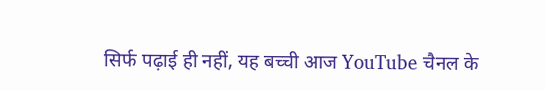सिर्फ पढ़ाई ही नहीं, यह बच्ची आज YouTube चैनल के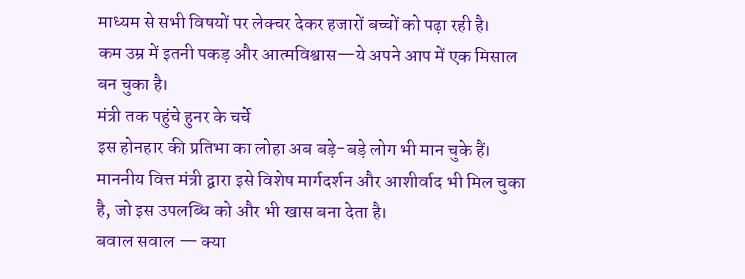माध्यम से सभी विषयों पर लेक्चर देकर हजारों बच्चों को पढ़ा रही है।
कम उम्र में इतनी पकड़ और आत्मविश्वास—ये अपने आप में एक मिसाल बन चुका है।
मंत्री तक पहुंचे हुनर के चर्चे
इस होनहार की प्रतिभा का लोहा अब बड़े-बड़े लोग भी मान चुके हैं।
माननीय वित्त मंत्री द्वारा इसे विशेष मार्गदर्शन और आशीर्वाद भी मिल चुका है, जो इस उपलब्धि को और भी खास बना देता है।
बवाल सवाल — क्या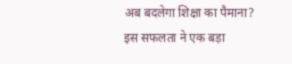अब बदलेगा शिक्षा का पैमाना?
इस सफलता ने एक बड़ा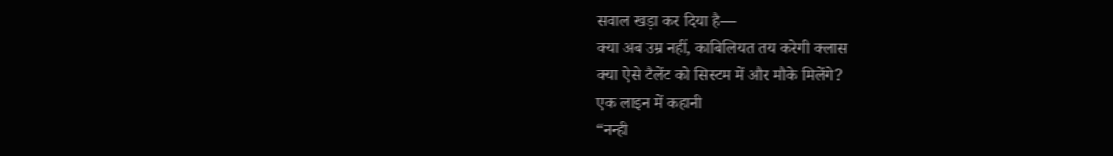सवाल खड़ा कर दिया है—
क्या अब उम्र नहीं, काबिलियत तय करेगी क्लास
क्या ऐसे टैलेंट को सिस्टम में और मौके मिलेंगे?
एक लाइन में कहानी
“नन्ही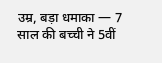उम्र, बड़ा धमाका — 7 साल की बच्ची ने 5वीं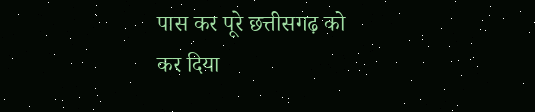पास कर पूरे छत्तीसगढ़ को कर दिया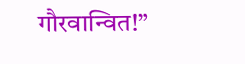गौरवान्वित!”